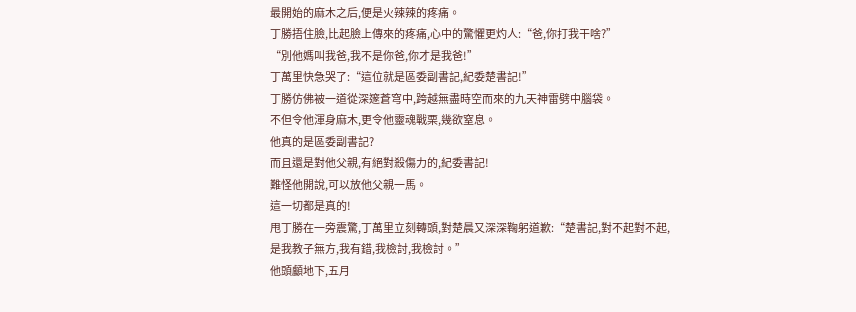最開始的麻木之后,便是火辣辣的疼痛。
丁勝捂住臉,比起臉上傳來的疼痛,心中的驚懼更灼人:“爸,你打我干啥?”
“別他媽叫我爸,我不是你爸,你才是我爸!”
丁萬里快急哭了:“這位就是區委副書記,紀委楚書記!”
丁勝仿佛被一道從深邃蒼穹中,跨越無盡時空而來的九天神雷劈中腦袋。
不但令他渾身麻木,更令他靈魂戰栗,幾欲窒息。
他真的是區委副書記?
而且還是對他父親,有絕對殺傷力的,紀委書記!
難怪他開說,可以放他父親一馬。
這一切都是真的!
甩丁勝在一旁震驚,丁萬里立刻轉頭,對楚晨又深深鞠躬道歉:“楚書記,對不起對不起,是我教子無方,我有錯,我檢討,我檢討。”
他頭顱地下,五月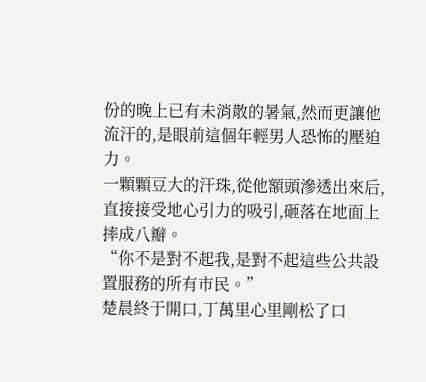份的晚上已有未消散的暑氣,然而更讓他流汗的,是眼前這個年輕男人恐怖的壓迫力。
一顆顆豆大的汗珠,從他額頭滲透出來后,直接接受地心引力的吸引,砸落在地面上摔成八瓣。
“你不是對不起我,是對不起這些公共設置服務的所有市民。”
楚晨終于開口,丁萬里心里剛松了口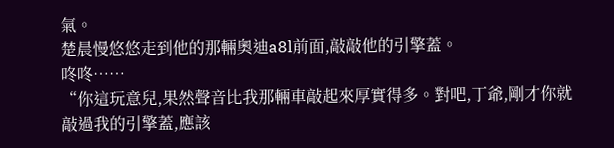氣。
楚晨慢悠悠走到他的那輛奧迪a8l前面,敲敲他的引擎蓋。
咚咚……
“你這玩意兒,果然聲音比我那輛車敲起來厚實得多。對吧,丁爺,剛才你就敲過我的引擎蓋,應該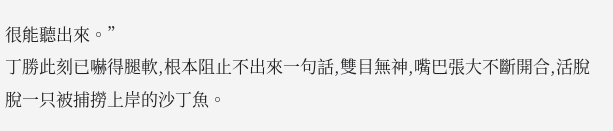很能聽出來。”
丁勝此刻已嚇得腿軟,根本阻止不出來一句話,雙目無神,嘴巴張大不斷開合,活脫脫一只被捕撈上岸的沙丁魚。